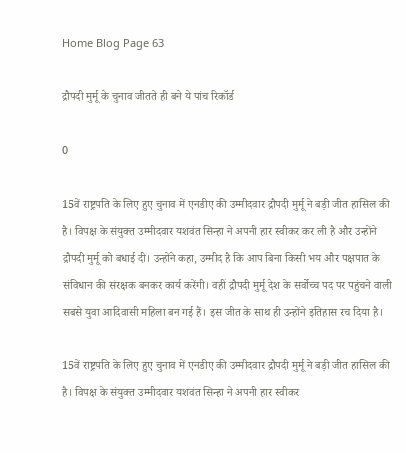Home Blog Page 63

द्रौपदी मुर्मू के चुनाव जीतते ही बने ये पांच रिकॉर्ड

0

15वें राष्ट्रपति के लिए हुए चुनाव में एनडीए की उम्मीदवार द्रौपदी मुर्मू ने बड़ी जीत हासिल की है। विपक्ष के संयुक्त उम्मीदवार यशवंत सिन्हा ने अपनी हार स्वीकर कर ली है और उन्होंने द्रौपदी मुर्मू को बधाई दी। उन्होंने कहा, उम्मीद है कि आप बिना किसी भय और पक्षपात के संविधान की संरक्षक बनकर कार्य करेंगी। वहीं द्रौपदी मुर्मू देश के सर्वोच्च पद पर पहुंचने वाली सबसे युवा आदिवासी महिला बन गई हैं। इस जीत के साथ ही उन्होंने इतिहास रच दिया है।

15वें राष्ट्रपति के लिए हुए चुनाव में एनडीए की उम्मीदवार द्रौपदी मुर्मू ने बड़ी जीत हासिल की है। विपक्ष के संयुक्त उम्मीदवार यशवंत सिन्हा ने अपनी हार स्वीकर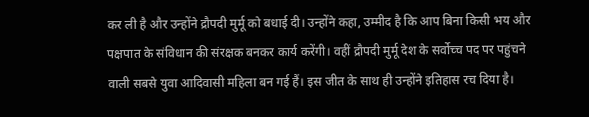कर ली है और उन्होंने द्रौपदी मुर्मू को बधाई दी। उन्होंने कहा, उम्मीद है कि आप बिना किसी भय और पक्षपात के संविधान की संरक्षक बनकर कार्य करेंगी। वहीं द्रौपदी मुर्मू देश के सर्वोच्च पद पर पहुंचने वाली सबसे युवा आदिवासी महिला बन गई हैं। इस जीत के साथ ही उन्होंने इतिहास रच दिया है।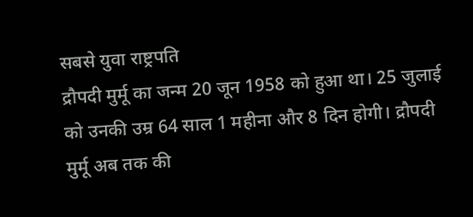सबसे युवा राष्ट्रपति
द्रौपदी मुर्मू का जन्म 20 जून 1958 को हुआ था। 25 जुलाई को उनकी उम्र 64 साल 1 महीना और 8 दिन होगी। द्रौपदी मुर्मू अब तक की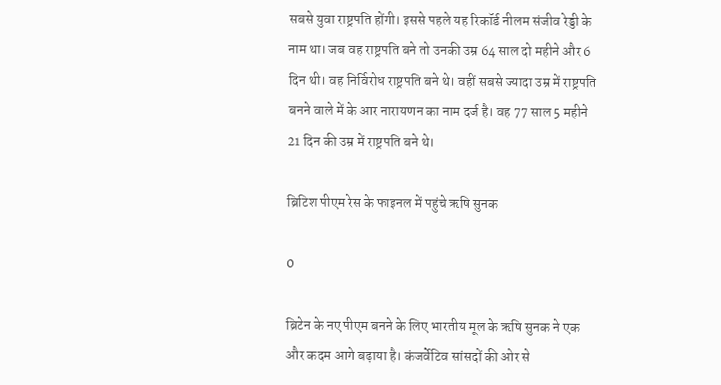सबसे युवा राष्ट्रपति होंगी। इससे पहले यह रिकॉर्ड नीलम संजीव रेड्डी के नाम था। जब वह राष्ट्रपति बने तो उनकी उम्र 64 साल दो महीने और 6 दिन थी। वह निर्विरोध राष्ट्रपति बने थे। वहीं सबसे ज्यादा उम्र में राष्ट्रपति बनने वाले में के आर नारायणन का नाम दर्ज है। वह 77 साल 5 महीने 21 दिन की उम्र में राष्ट्रपति बने थे।

ब्रिटिश पीएम रेस के फाइनल में पहुंचे ऋषि सुनक

0

ब्रिटेन के नए पीएम बनने के लिए भारतीय मूल के ऋषि सुनक ने एक और कदम आगे बढ़ाया है। कंजर्वेटिव सांसदों की ओर से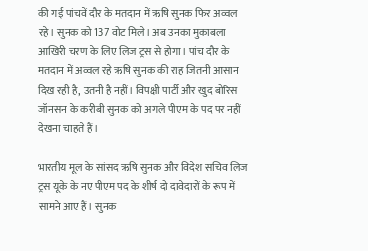की गई पांचवें दौर के मतदान में ऋषि सुनक फिर अव्वल रहे। सुनक को 137 वोट मिले। अब उनका मुकाबला आखिरी चरण के लिए लिज ट्रस से होगा। पांच दौर के मतदान में अव्वल रहे ऋषि सुनक की राह जितनी आसान दिख रही है, उतनी है नहीं। विपक्षी पार्टी और खुद बोरिस जॉनसन के करीबी सुनक को अगले पीएम के पद पर नहीं देखना चाहते हैं।

भारतीय मूल के सांसद ऋषि सुनक और विदेश सचिव लिज ट्रस यूके के नए पीएम पद के शीर्ष दो दावेदारों के रूप में सामने आए हैं। सुनक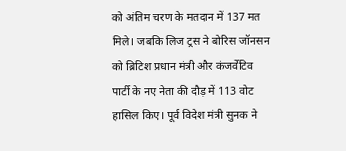को अंतिम चरण के मतदान में 137 मत मिले। जबकि लिज ट्रस ने बोरिस जॉनसन को ब्रिटिश प्रधान मंत्री और कंजर्वेटिव पार्टी के नए नेता की दौड़ में 113 वोट हासिल किए। पूर्व विदेश मंत्री सुनक ने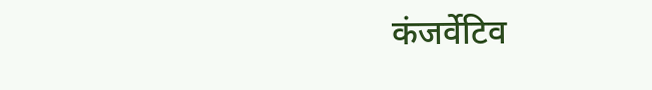कंजर्वेटिव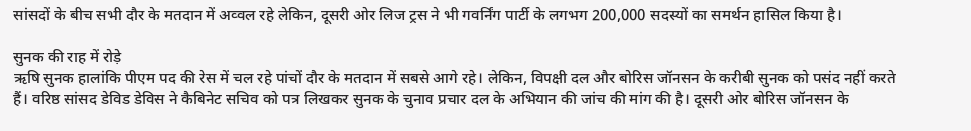सांसदों के बीच सभी दौर के मतदान में अव्वल रहे लेकिन, दूसरी ओर लिज ट्रस ने भी गवर्निंग पार्टी के लगभग 200,000 सदस्यों का समर्थन हासिल किया है।

सुनक की राह में रोड़े
ऋषि सुनक हालांकि पीएम पद की रेस में चल रहे पांचों दौर के मतदान में सबसे आगे रहे। लेकिन, विपक्षी दल और बोरिस जॉनसन के करीबी सुनक को पसंद नहीं करते हैं। वरिष्ठ सांसद डेविड डेविस ने कैबिनेट सचिव को पत्र लिखकर सुनक के चुनाव प्रचार दल के अभियान की जांच की मांग की है। दूसरी ओर बोरिस जॉनसन के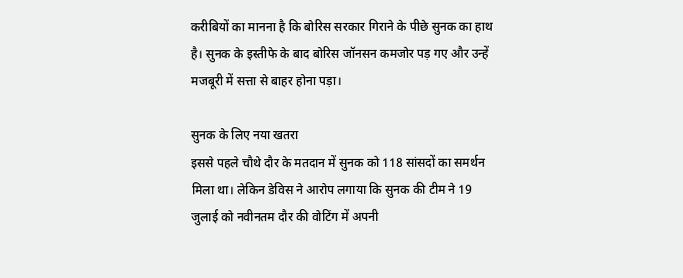करीबियों का मानना है कि बोरिस सरकार गिराने के पीछे सुनक का हाथ है। सुनक के इस्तीफे के बाद बोरिस जॉनसन कमजोर पड़ गए और उन्हें मजबूरी में सत्ता से बाहर होना पड़ा।

सुनक के लिए नया खतरा
इससे पहले चौथे दौर के मतदान में सुनक को 118 सांसदों का समर्थन मिला था। लेकिन डेविस ने आरोप लगाया कि सुनक की टीम ने 19 जुलाई को नवीनतम दौर की वोटिंग में अपनी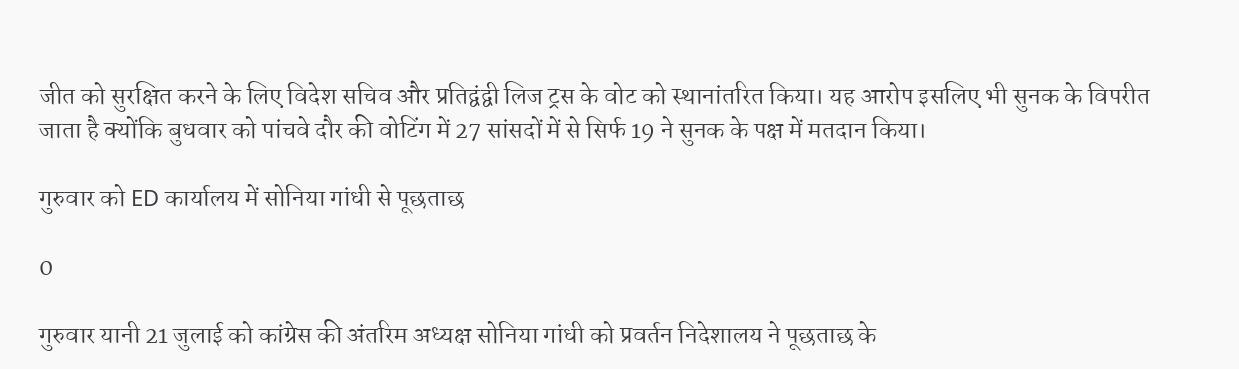जीत को सुरक्षित करने के लिए विदेश सचिव और प्रतिद्वंद्वी लिज ट्रस के वोट को स्थानांतरित किया। यह आरोप इसलिए भी सुनक के विपरीत जाता है क्योंकि बुधवार को पांचवे दौर की वोटिंग में 27 सांसदों में से सिर्फ 19 ने सुनक के पक्ष में मतदान किया।

गुरुवार को ED कार्यालय में सोनिया गांधी से पूछताछ

0

गुरुवार यानी 21 जुलाई को कांग्रेस की अंतरिम अध्यक्ष सोनिया गांधी को प्रवर्तन निदेशालय ने पूछताछ के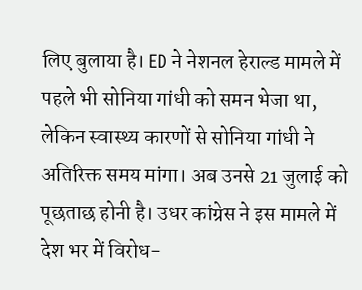लिए बुलाया है। ED ने नेशनल हेराल्ड मामले में पहले भी सोनिया गांधी को समन भेजा था, लेकिन स्वास्थ्य कारणों से सोनिया गांधी ने अतिरिक्त समय मांगा। अब उनसे 21 जुलाई को पूछताछ होनी है। उधर कांग्रेस ने इस मामले में देश भर में विरोध-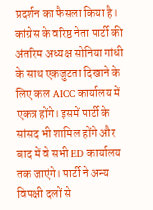प्रदर्शन का फैसला किया है। कांग्रेस के वरिष्ठ नेता पार्टी की अंतरिम अध्यक्ष सोनिया गांधी के साथ एकजुटता दिखाने के लिए कल AICC कार्यालय में एकत्र होंगे। इसमें पार्टी के सांसद भी शामिल होंगे और बाद में वे सभी ED कार्यालय तक जाएंगे। पार्टी ने अन्य विपक्षी दलों से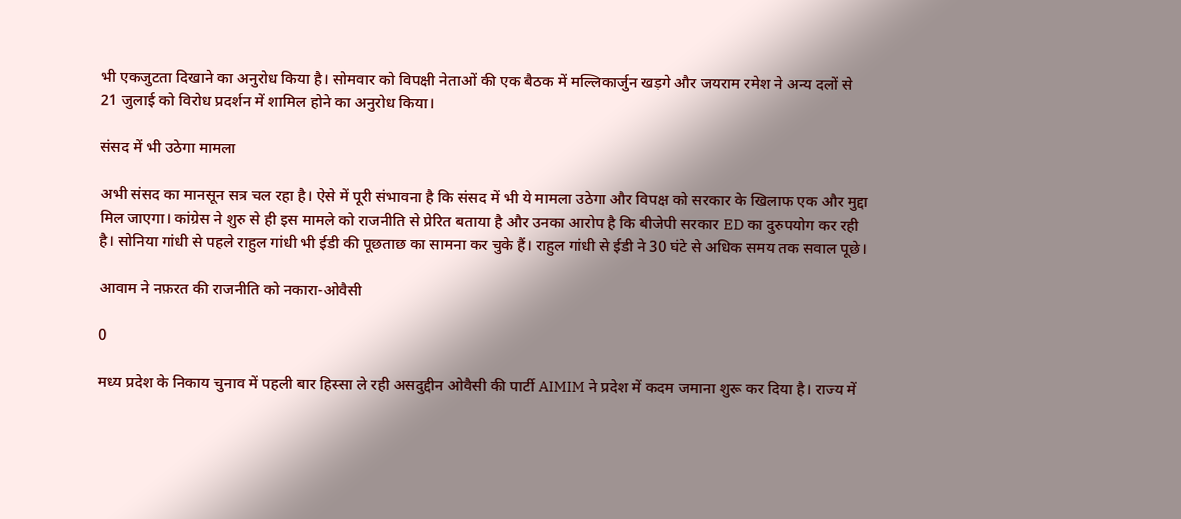भी एकजुटता दिखाने का अनुरोध किया है। सोमवार को विपक्षी नेताओं की एक बैठक में मल्लिकार्जुन खड़गे और जयराम रमेश ने अन्य दलों से 21 जुलाई को विरोध प्रदर्शन में शामिल होने का अनुरोध किया।

संसद में भी उठेगा मामला

अभी संसद का मानसून सत्र चल रहा है। ऐसे में पूरी संभावना है कि संसद में भी ये मामला उठेगा और विपक्ष को सरकार के खिलाफ एक और मुद्दा मिल जाएगा। कांग्रेस ने शुरु से ही इस मामले को राजनीति से प्रेरित बताया है और उनका आरोप है कि बीजेपी सरकार ED का दुरुपयोग कर रही है। सोनिया गांधी से पहले राहुल गांधी भी ईडी की पूछताछ का सामना कर चुके हैं। राहुल गांधी से ईडी ने 30 घंटे से अधिक समय तक सवाल पूछे।

आवाम ने नफ़रत की राजनीति को नकारा-ओवैसी

0

मध्य प्रदेश के निकाय चुनाव में पहली बार हिस्सा ले रही असदुद्दीन ओवैसी की पार्टी AIMIM ने प्रदेश में कदम जमाना शुरू कर दिया है। राज्य में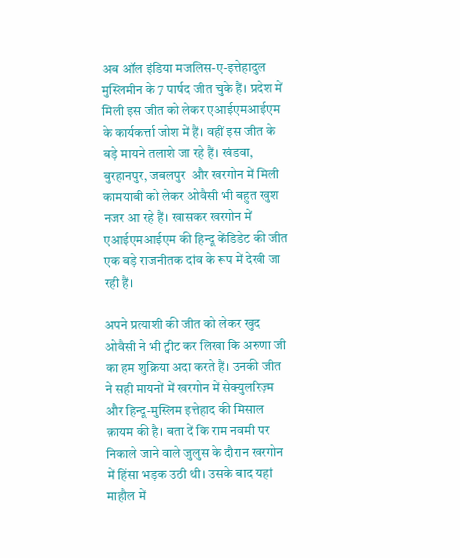अब ऑल इंडिया मजलिस-ए-इत्तेहादुल मुस्लिमीन के 7 पार्षद जीत चुके हैं। प्रदेश में मिली इस जीत को लेकर एआईएमआईएम के कार्यकर्त्ता जोश में हैं। वहीं इस जीत के बड़े मायने तलाशे जा रहे हैं। खंडवा, बुरहानपुर, जबलपुर  और खरगोन में मिली कामयाबी को लेकर ओवैसी भी बहुत खुश नजर आ रहे हैं। खासकर खरगोन में एआईएमआईएम की हिन्दू केंडिडेट की जीत एक बड़े राजनीतक दांव के रूप में देखी जा रही हैं।

अपने प्रत्याशी की जीत को लेकर खुद ओवैसी ने भी ट्वीट कर लिखा कि अरुणा जी का हम शुक्रिया अदा करते हैं। उनकी जीत ने सही मायनों में खरगोन में सेक्युलरिज़्म और हिन्दू-मुस्लिम इत्तेहाद की मिसाल क़ायम की है। बता दें कि राम नवमी पर निकाले जाने वाले जुलुस के दौरान खरगोन में हिंसा भड़क उठी थी। उसके बाद यहां माहौल में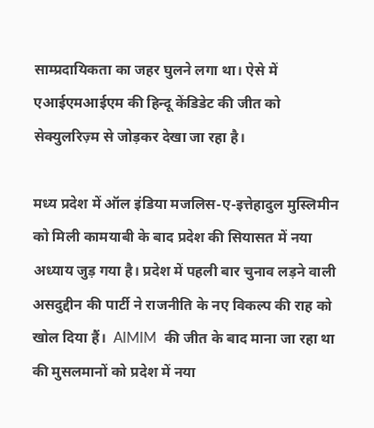साम्प्रदायिकता का जहर घुलने लगा था। ऐसे में एआईएमआईएम की हिन्दू केंडिडेट की जीत को सेक्युलरिज़्म से जोड़कर देखा जा रहा है।

मध्य प्रदेश में ऑल इंडिया मजलिस-ए-इत्तेहादुल मुस्लिमीन को मिली कामयाबी के बाद प्रदेश की सियासत में नया अध्याय जुड़ गया है। प्रदेश में पहली बार चुनाव लड़ने वाली असदुद्दीन की पार्टी ने राजनीति के नए विकल्प की राह को खोल दिया हैं।  AIMIM  की जीत के बाद माना जा रहा था की मुसलमानों को प्रदेश में नया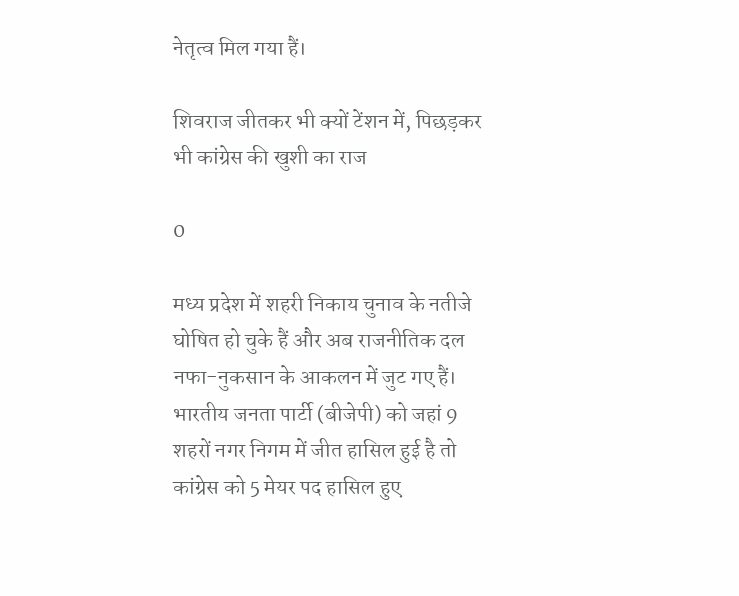नेतृत्व मिल गया हैं।

शिवराज जीतकर भी क्यों टेंशन में, पिछड़कर भी कांग्रेस की खुशी का राज

0

मध्य प्रदेश में शहरी निकाय चुनाव के नतीजे घोषित हो चुके हैं और अब राजनीतिक दल नफा-नुकसान के आकलन में जुट गए हैं। भारतीय जनता पार्टी (बीजेपी) को जहां 9 शहरों नगर निगम में जीत हासिल हुई है तो कांग्रेस को 5 मेयर पद हासिल हुए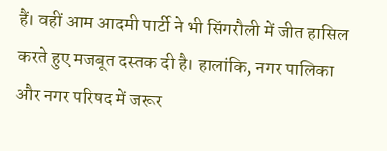हैं। वहीं आम आदमी पार्टी ने भी सिंगरौली में जीत हासिल करते हुए मजबूत दस्तक दी है। हालांकि, नगर पालिका और नगर परिषद में जरूर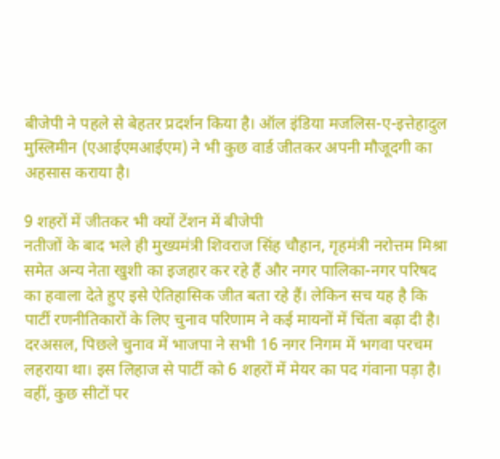बीजेपी ने पहले से बेहतर प्रदर्शन किया है। ऑल इंडिया मजलिस-ए-इत्तेहादुल मुस्लिमीन (एआईएमआईएम) ने भी कुछ वार्ड जीतकर अपनी मौजूदगी का अहसास कराया है।

9 शहरों में जीतकर भी क्यों टेंशन में बीजेपी
नतीजों के बाद भले ही मुख्यमंत्री शिवराज सिंह चौहान, गृहमंत्री नरोत्तम मिश्रा समेत अन्य नेता खुशी का इजहार कर रहे हैं और नगर पालिका-नगर परिषद का हवाला देते हुए इसे ऐतिहासिक जीत बता रहे हैं। लेकिन सच यह है कि पार्टी रणनीतिकारों के लिए चुनाव परिणाम ने कई मायनों में चिंता बढ़ा दी है। दरअसल, पिछले चुनाव में भाजपा ने सभी 16 नगर निगम में भगवा परचम लहराया था। इस लिहाज से पार्टी को 6 शहरों में मेयर का पद गंवाना पड़ा है। वहीं, कुछ सीटों पर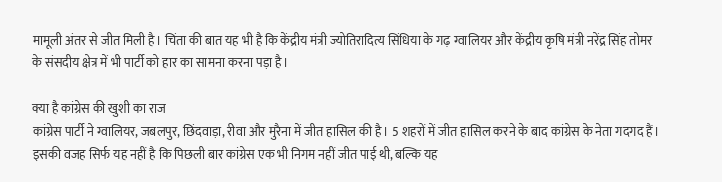मामूली अंतर से जीत मिली है। चिंता की बात यह भी है कि केंद्रीय मंत्री ज्योतिरादित्य सिंधिया के गढ़ ग्वालियर और केंद्रीय कृषि मंत्री नरेंद्र सिंह तोमर के संसदीय क्षेत्र में भी पार्टी को हार का सामना करना पड़ा है।

क्या है कांग्रेस की खुशी का राज
कांग्रेस पार्टी ने ग्वालियर, जबलपुर, छिंदवाड़ा, रीवा और मुरैना में जीत हासिल की है। 5 शहरों में जीत हासिल करने के बाद कांग्रेस के नेता गदगद हैं। इसकी वजह सिर्फ यह नहीं है कि पिछली बार कांग्रेस एक भी निगम नहीं जीत पाई थी, बल्कि यह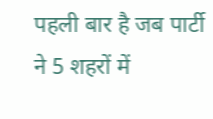पहली बार है जब पार्टी ने 5 शहरों में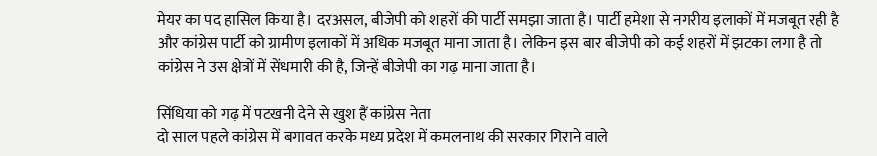मेयर का पद हासिल किया है। दरअसल, बीजेपी को शहरों की पार्टी समझा जाता है। पार्टी हमेशा से नगरीय इलाकों में मजबूत रही है और कांग्रेस पार्टी को ग्रामीण इलाकों में अधिक मजबूत माना जाता है। लेकिन इस बार बीजेपी को कई शहरों में झटका लगा है तो कांग्रेस ने उस क्षेत्रों में सेंधमारी की है, जिन्हें बीजेपी का गढ़ माना जाता है।

सिंधिया को गढ़ में पटखनी देने से खुश हैं कांग्रेस नेता
दो साल पहले कांग्रेस में बगावत करके मध्य प्रदेश में कमलनाथ की सरकार गिराने वाले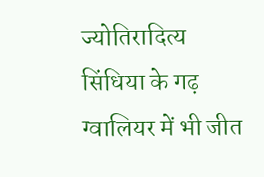ज्योतिरादित्य सिंधिया के गढ़ ग्वालियर में भी जीत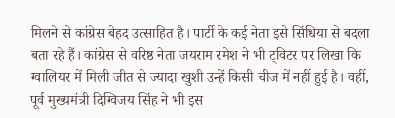मिलने से कांग्रेस बेहद उत्साहित है। पार्टी के कई नेता इसे सिंधिया से बदला बता रहे हैं। कांग्रेस से वरिष्ठ नेता जयराम रमेश ने भी ट्विटर पर लिखा कि ग्वालियर में मिली जीत से ज्यादा खुशी उन्हें किसी चीज में नहीं हुई है। वहीं, पूर्व मुख्यमंत्री दिग्विजय सिंह ने भी इस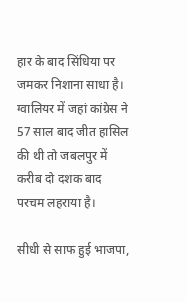हार के बाद सिंधिया पर जमकर निशाना साधा है। ग्वालियर में जहां कांग्रेस ने 57 साल बाद जीत हासिल की थी तो जबलपुर में करीब दो दशक बाद परचम लहराया है।

सीधी से साफ हुई भाजपा,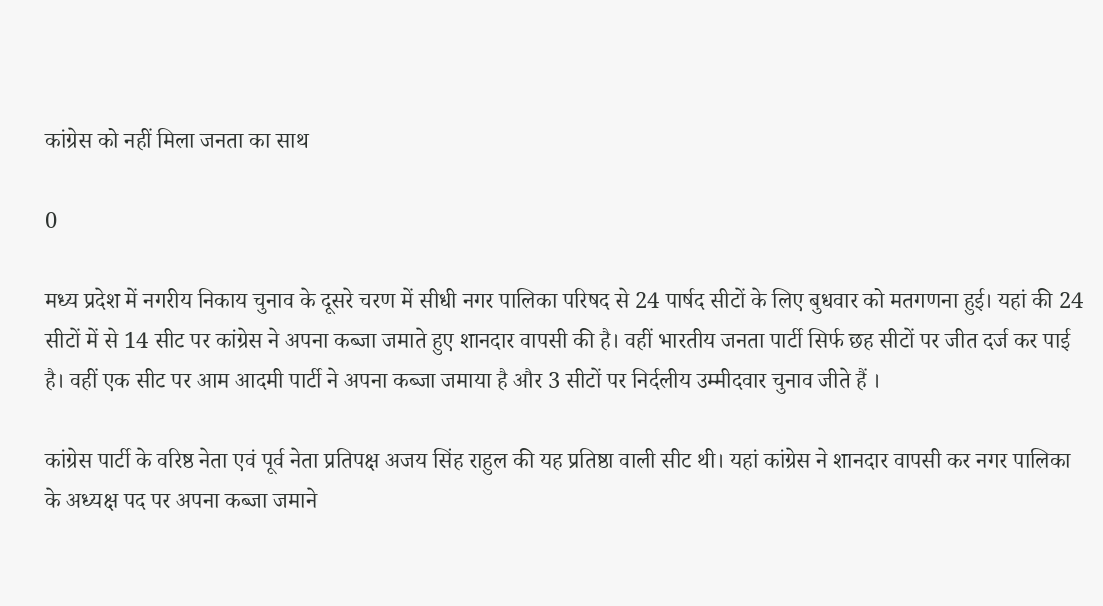कांग्रेस को नहीं मिला जनता का साथ

0

मध्य प्रदेश में नगरीय निकाय चुनाव के दूसरे चरण में सीधी नगर पालिका परिषद से 24 पार्षद सीटों के लिए बुधवार को मतगणना हुई। यहां की 24 सीटों में से 14 सीट पर कांग्रेस ने अपना कब्जा जमाते हुए शानदार वापसी की है। वहीं भारतीय जनता पार्टी सिर्फ छह सीटों पर जीत दर्ज कर पाई है। वहीं एक सीट पर आम आदमी पार्टी ने अपना कब्जा जमाया है और 3 सीटों पर निर्दलीय उम्मीदवार चुनाव जीते हैं ।

कांग्रेस पार्टी के वरिष्ठ नेता एवं पूर्व नेता प्रतिपक्ष अजय सिंह राहुल की यह प्रतिष्ठा वाली सीट थी। यहां कांग्रेस ने शानदार वापसी कर नगर पालिका के अध्यक्ष पद पर अपना कब्जा जमाने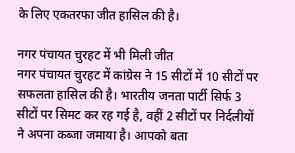के लिए एकतरफा जीत हासिल की है।

नगर पंचायत चुरहट में भी मिली जीत
नगर पंचायत चुरहट में कांग्रेस ने 15 सीटों में 10 सीटों पर सफलता हासिल की है। भारतीय जनता पार्टी सिर्फ 3 सीटों पर सिमट कर रह गई है, वहीं 2 सीटों पर निर्दलीयों ने अपना कब्जा जमाया है। आपको बता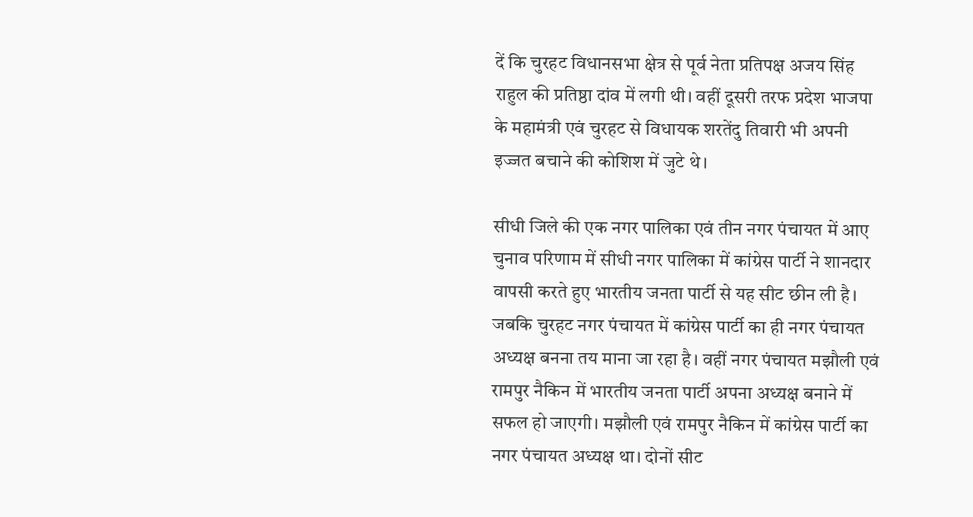दें कि चुरहट विधानसभा क्षेत्र से पूर्व नेता प्रतिपक्ष अजय सिंह राहुल की प्रतिष्ठा दांव में लगी थी। वहीं दूसरी तरफ प्रदेश भाजपा के महामंत्री एवं चुरहट से विधायक शरतेंदु तिवारी भी अपनी इज्जत बचाने की कोशिश में जुटे थे।

सीधी जिले की एक नगर पालिका एवं तीन नगर पंचायत में आए चुनाव परिणाम में सीधी नगर पालिका में कांग्रेस पार्टी ने शानदार वापसी करते हुए भारतीय जनता पार्टी से यह सीट छीन ली है। जबकि चुरहट नगर पंचायत में कांग्रेस पार्टी का ही नगर पंचायत अध्यक्ष बनना तय माना जा रहा है। वहीं नगर पंचायत मझौली एवं रामपुर नैकिन में भारतीय जनता पार्टी अपना अध्यक्ष बनाने में सफल हो जाएगी। मझौली एवं रामपुर नैकिन में कांग्रेस पार्टी का नगर पंचायत अध्यक्ष था। दोनों सीट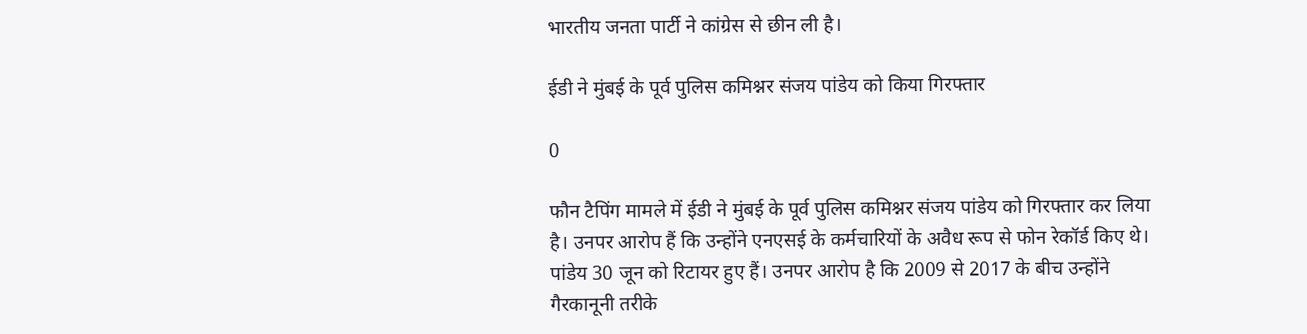भारतीय जनता पार्टी ने कांग्रेस से छीन ली है।

ईडी ने मुंबई के पूर्व पुलिस कमिश्नर संजय पांडेय को किया गिरफ्तार

0

फौन टैपिंग मामले में ईडी ने मुंबई के पूर्व पुलिस कमिश्नर संजय पांडेय को गिरफ्तार कर लिया है। उनपर आरोप हैं कि उन्होंने एनएसई के कर्मचारियों के अवैध रूप से फोन रेकॉर्ड किए थे। पांडेय 30 जून को रिटायर हुए हैं। उनपर आरोप है कि 2009 से 2017 के बीच उन्होंने गैरकानूनी तरीके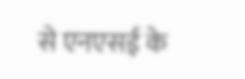से एनएसई के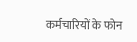कर्मचारियों के फोन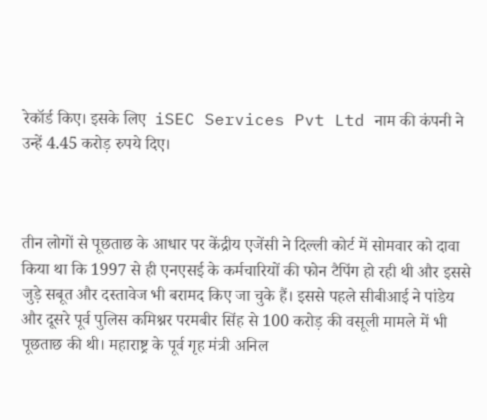रेकॉर्ड किए। इसके लिए  iSEC Services Pvt Ltd नाम की कंपनी ने उन्हें 4.45 करोड़ रुपये दिए।



तीन लोगों से पूछताछ के आधार पर केंद्रीय एजेंसी ने दिल्ली कोर्ट में सोमवार को दावा किया था कि 1997 से ही एनएसई के कर्मचारियों की फोन टैपिंग हो रही थी और इससे जुड़े सबूत और दस्तावेज भी बरामद किए जा चुके हैं। इससे पहले सीबीआई ने पांडेय और दूसरे पूर्व पुलिस कमिश्नर परमबीर सिंह से 100 करोड़ की वसूली मामले में भी पूछताछ की थी। महाराष्ट्र के पूर्व गृह मंत्री अनिल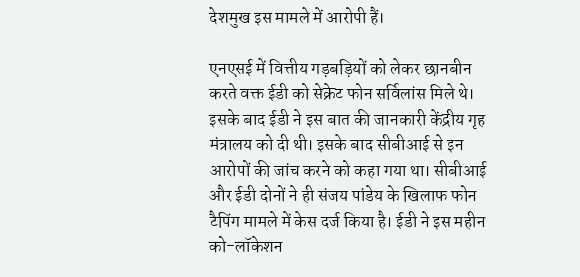देशमुख इस मामले में आरोपी हैं।

एनएसई में वित्तीय गड़बड़ियों को लेकर छानबीन करते वक्त ईडी को सेक्रेट फोन सर्विलांस मिले थे। इसके बाद ईडी ने इस बात की जानकारी केंद्रीय गृह मंत्रालय को दी थी। इसके बाद सीबीआई से इन आरोपों की जांच करने को कहा गया था। सीबीआई और ईडी दोनों ने ही संजय पांडेय के खिलाफ फोन टैपिंग मामले में केस दर्ज किया है। ईडी ने इस महीन को-लॉकेशन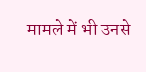मामले में भी उनसे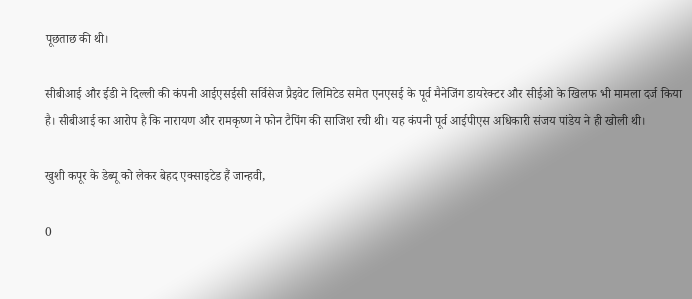पूछताछ की थी।

सीबीआई और ईडी ने दिल्ली की कंपनी आईएसईसी सर्विसेज प्रैइवेट लिमिटेड समेत एनएसई के पूर्व मैनेजिंग डायरेक्टर और सीईओ के खिलफ भी मामला दर्ज किया है। सीबीआई का आरोप है कि नारायण और रामकृष्ण ने फोन टैपिंग की साजिश रची थी। यह कंपनी पूर्व आईपीएस अधिकारी संजय पांडेय ने ही खोली थी।

खुशी कपूर के डेब्यू को लेकर बेहद एक्साइटेड हैं जान्हवी,

0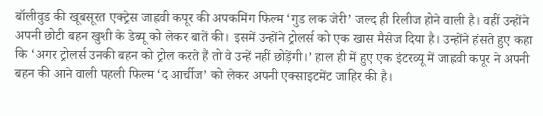बॉलीवुड की खूबसूरत एक्ट्रेस जाह्नवी कपूर की अपकमिंग फिल्म ‘गुड लक जेरी’ जल्द ही रिलीज होने वाली है। वहीं उन्होंने अपनी छोटी बहन खुशी के डेब्यू को लेकर बातें की। इसमें उन्होंने ट्रोलर्स को एक खास मैसेज दिया है। उन्होंने हंसते हुए कहा कि ‘अगर ट्रोलर्स उनकी बहन को ट्रोल करते हैं तो वे उन्हें नहीं छोड़ेंगी।’ हाल ही में हुए एक इंटरव्यू में जाह्नवी कपूर ने अपनी बहन की आने वाली पहली फिल्म ‘द आर्चीज’ को लेकर अपनी एक्साइटमेंट जाहिर की है।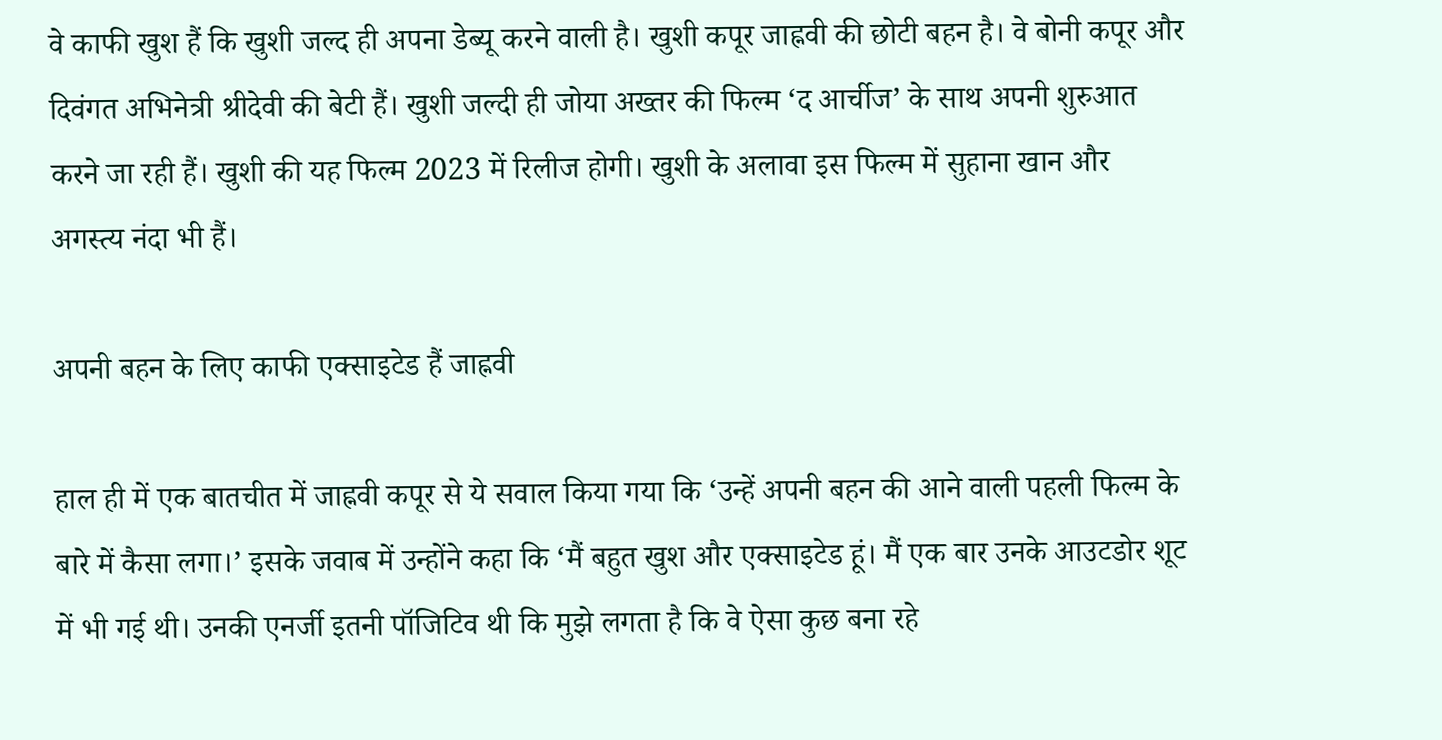वे काफी खुश हैं कि खुशी जल्द ही अपना डेब्यू करने वाली है। खुशी कपूर जाह्नवी की छोटी बहन है। वे बोनी कपूर और दिवंगत अभिनेत्री श्रीदेवी की बेटी हैं। खुशी जल्दी ही जोया अख्तर की फिल्म ‘द आर्चीज’ के साथ अपनी शुरुआत करने जा रही हैं। खुशी की यह फिल्म 2023 में रिलीज होगी। खुशी के अलावा इस फिल्म में सुहाना खान और अगस्त्य नंदा भी हैं।

अपनी बहन के लिए काफी एक्साइटेड हैं जाह्नवी

हाल ही में एक बातचीत में जाह्नवी कपूर से ये सवाल किया गया कि ‘उन्हें अपनी बहन की आने वाली पहली फिल्म के बारे में कैसा लगा।’ इसके जवाब में उन्होंने कहा कि ‘मैं बहुत खुश और एक्साइटेड हूं। मैं एक बार उनके आउटडोर शूट में भी गई थी। उनकी एनर्जी इतनी पॉजिटिव थी कि मुझे लगता है कि वे ऐसा कुछ बना रहे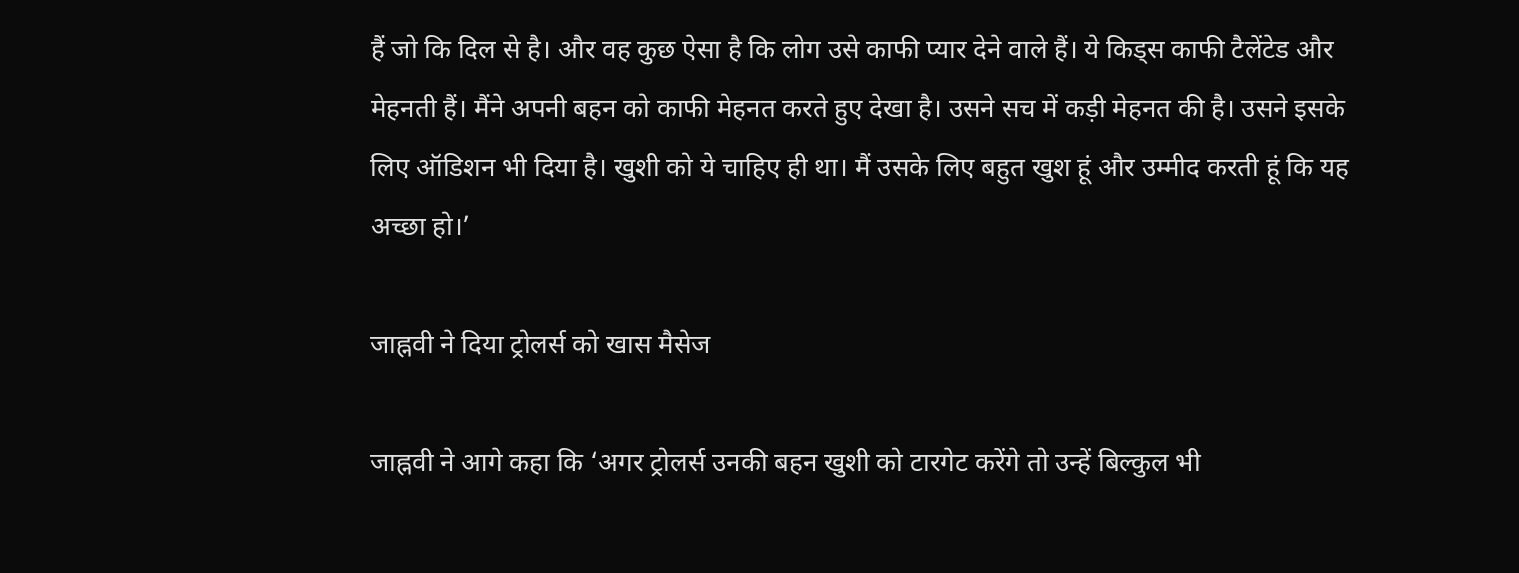हैं जो कि दिल से है। और वह कुछ ऐसा है कि लोग उसे काफी प्यार देने वाले हैं। ये किड्स काफी टैलेंटेड और मेहनती हैं। मैंने अपनी बहन को काफी मेहनत करते हुए देखा है। उसने सच में कड़ी मेहनत की है। उसने इसके लिए ऑडिशन भी दिया है। खुशी को ये चाहिए ही था। मैं उसके लिए बहुत खुश हूं और उम्मीद करती हूं कि यह अच्छा हो।’

जाह्नवी ने दिया ट्रोलर्स को खास मैसेज

जाह्नवी ने आगे कहा कि ‘अगर ट्रोलर्स उनकी बहन खुशी को टारगेट करेंगे तो उन्हें बिल्कुल भी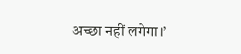अच्छा नहीं लगेगा।’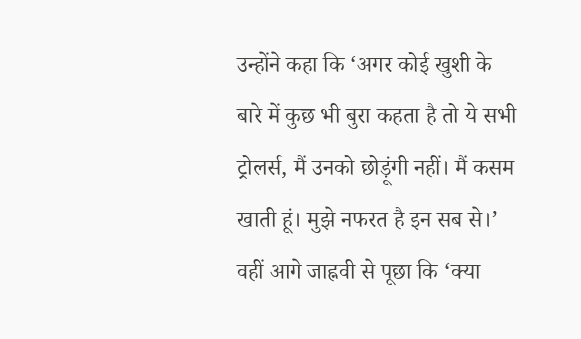उन्होंने कहा कि ‘अगर कोई खुशी के बारे में कुछ भी बुरा कहता है तो ये सभी ट्रोलर्स, मैं उनको छोड़ूंगी नहीं। मैं कसम खाती हूं। मुझे नफरत है इन सब से।’ वहीं आगे जाह्नवी से पूछा कि ‘क्या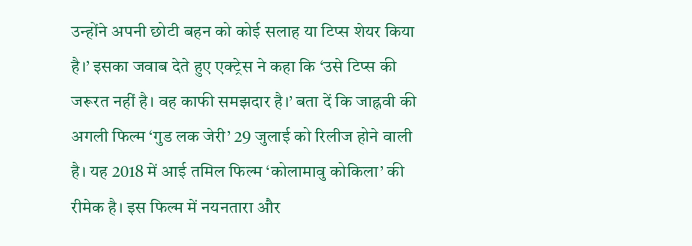उन्होंने अपनी छोटी बहन को कोई सलाह या टिप्स शेयर किया है।’ इसका जवाब देते हुए एक्ट्रेस ने कहा कि ‘उसे टिप्स की जरूरत नहीं है। वह काफी समझदार है।’ बता दें कि जाह्नवी की अगली फिल्म ‘गुड लक जेरी’ 29 जुलाई को रिलीज होने वाली है। यह 2018 में आई तमिल फिल्म ‘कोलामावु कोकिला’ की रीमेक है। इस फिल्म में नयनतारा और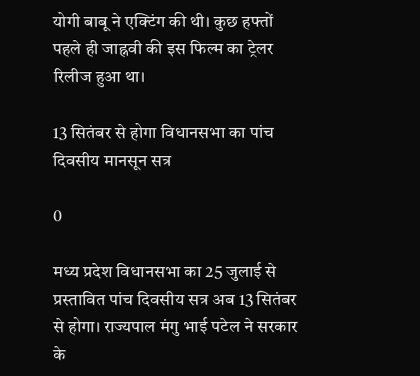योगी बाबू ने एक्टिंग की थी। कुछ हफ्तों पहले ही जाह्नवी की इस फिल्म का ट्रेलर रिलीज हुआ था।

13 सितंबर से होगा विधानसभा का पांच दिवसीय मानसून सत्र

0

मध्य प्रदेश विधानसभा का 25 जुलाई से प्रस्तावित पांच दिवसीय सत्र अब 13 सितंबर से होगा। राज्यपाल मंगु भाई पटेल ने सरकार के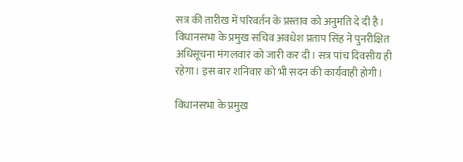सत्र की तारीख में परिवर्तन के प्रस्ताव को अनुमति दे दी है। विधानसभा के प्रमुख सचिव अवधेश प्रताप सिंह ने पुनरीक्षित अधिसूचना मंगलवार को जारी कर दी। सत्र पांच दिवसीय ही रहेगा। इस बार शनिवार को भी सदन की कार्यवाही होगी।

विधानसभा के प्रमुख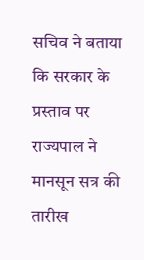सचिव ने बताया कि सरकार के प्रस्ताव पर राज्यपाल ने मानसून सत्र की तारीख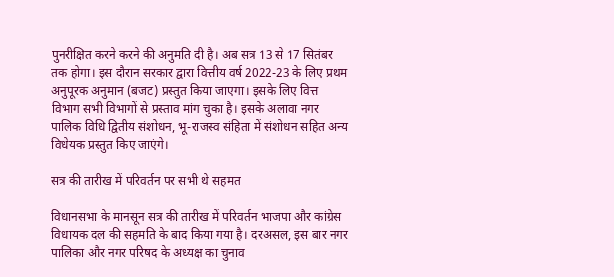पुनरीक्षित करने करने की अनुमति दी है। अब सत्र 13 से 17 सितंबर तक होगा। इस दौरान सरकार द्वारा वित्तीय वर्ष 2022-23 के लिए प्रथम अनुपूरक अनुमान (बजट) प्रस्तुत किया जाएगा। इसके लिए वित्त विभाग सभी विभागों से प्रस्ताव मांग चुका है। इसके अलावा नगर पालिक विधि द्वितीय संशोधन, भू-राजस्व संहिता में संशोधन सहित अन्य विधेयक प्रस्तुत किए जाएंगे।

सत्र की तारीख में परिवर्तन पर सभी थे सहमत

विधानसभा के मानसून सत्र की तारीख में परिवर्तन भाजपा और कांग्रेस विधायक दल की सहमति के बाद किया गया है। दरअसल, इस बार नगर पालिका और नगर परिषद के अध्यक्ष का चुनाव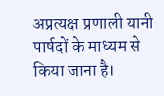अप्रत्यक्ष प्रणाली यानी पार्षदों के माध्यम से किया जाना है।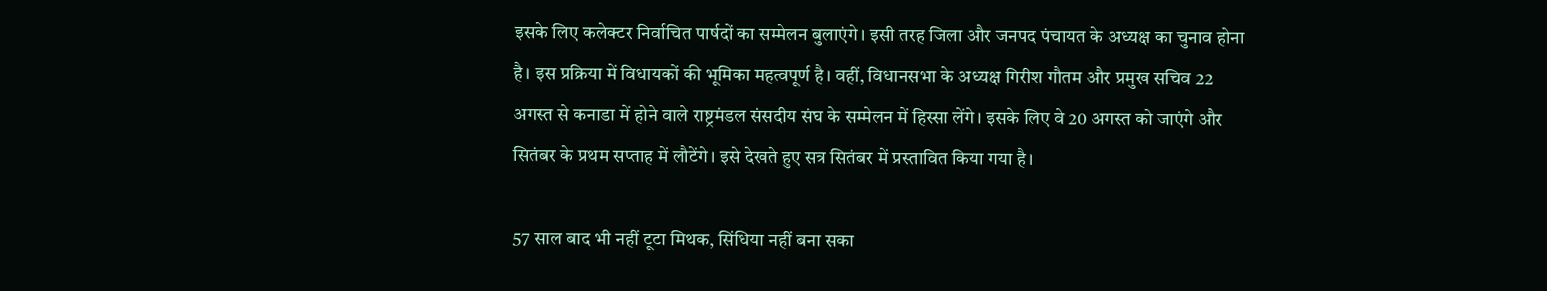इसके लिए कलेक्टर निर्वाचित पार्षदों का सम्मेलन बुलाएंगे। इसी तरह जिला और जनपद पंचायत के अध्यक्ष का चुनाव होना है। इस प्रक्रिया में विधायकों की भूमिका महत्वपूर्ण है। वहीं, विधानसभा के अध्यक्ष गिरीश गौतम और प्रमुख सचिव 22 अगस्त से कनाडा में होने वाले राष्ट्रमंडल संसदीय संघ के सम्मेलन में हिस्सा लेंगे। इसके लिए वे 20 अगस्त को जाएंगे और सितंबर के प्रथम सप्ताह में लौटेंगे। इसे देखते हुए सत्र सितंबर में प्रस्तावित किया गया है।

57 साल बाद भी नहीं टूटा मिथक, सिंधिया नहीं बना सका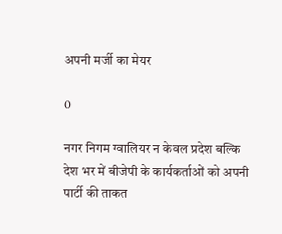अपनी मर्जी का मेयर

0

नगर निगम ग्वालियर न केवल प्रदेश बल्कि देश भर में बीजेपी के कार्यकर्ताओं को अपनी पार्टी की ताकत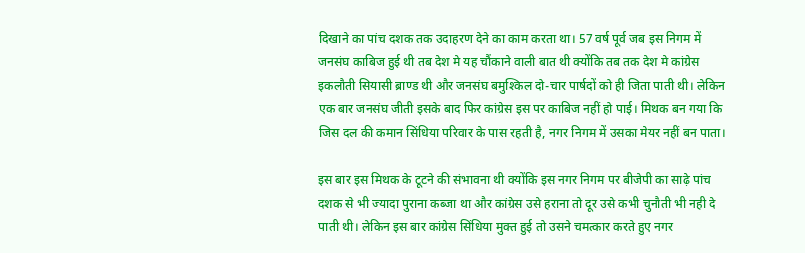दिखाने का पांच दशक तक उदाहरण देने का काम करता था। 57 वर्ष पूर्व जब इस निगम में जनसंघ काबिज हुई थी तब देश मे यह चौंकाने वाली बात थी क्योंकि तब तक देश मे कांग्रेस इकलौती सियासी ब्राण्ड थी और जनसंघ बमुश्किल दो-चार पार्षदों को ही जिता पाती थी। लेकिन एक बार जनसंघ जीती इसके बाद फिर कांग्रेस इस पर काबिज नहीं हो पाई। मिथक बन गया कि जिस दल की कमान सिंधिया परिवार के पास रहती है, नगर निगम में उसका मेयर नहीं बन पाता।

इस बार इस मिथक के टूटने की संभावना थी क्योंकि इस नगर निगम पर बीजेपी का साढ़े पांच दशक से भी ज्यादा पुराना कब्जा था और कांग्रेस उसे हराना तो दूर उसे कभी चुनौती भी नही दे पाती थी। लेकिन इस बार कांग्रेस सिंधिया मुक्त हुई तो उसने चमत्कार करते हुए नगर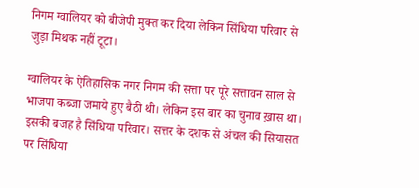निगम ग्वालियर को बीजेपी मुक्त कर दिया लेकिन सिंधिया परिवार से जुड़ा मिथक नहीं टूटा।

ग्वालियर के ऐतिहासिक नगर निगम की सत्ता पर पूरे सत्तावन साल से भाजपा कब्जा जमाये हुए बैठी थी। लेकिन इस बार का चुनाव ख़ास था। इसकी बजह है सिंधिया परिवार। सत्तर के दशक से अंचल की सियासत पर सिंधिया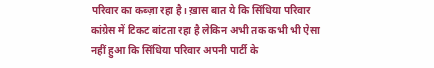परिवार का कब्ज़ा रहा है। ख़ास बात ये कि सिंधिया परिवार कांग्रेस में टिकट बांटता रहा है लेकिन अभी तक कभी भी ऐसा नहीं हुआ कि सिंधिया परिवार अपनी पार्टी के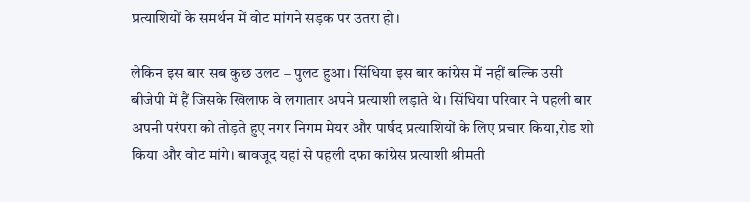प्रत्याशियों के समर्थन में वोट मांगने सड़क पर उतरा हो।

लेकिन इस बार सब कुछ उलट – पुलट हुआ। सिंधिया इस बार कांग्रेस में नहीं बल्कि उसी बीजेपी में हैं जिसके खिलाफ वे लगातार अपने प्रत्याशी लड़ाते थे। सिंधिया परिवार ने पहली बार अपनी परंपरा को तोड़ते हुए नगर निगम मेयर और पार्षद प्रत्याशियों के लिए प्रचार किया,रोड शो किया और वोट मांगे। बावजूद यहां से पहली दफा कांग्रेस प्रत्याशी श्रीमती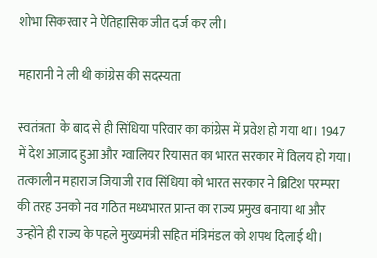शोभा सिकरवार ने ऐतिहासिक जीत दर्ज कर ली।

महारानी ने ली थी कांग्रेस की सदस्यता

स्वतंत्रता  के बाद से ही सिंधिया परिवार का कांग्रेस में प्रवेश हो गया था। 1947 में देश आज़ाद हुआ और ग्वालियर रियासत का भारत सरकार में विलय हो गया। तत्कालीन महाराज जियाजी राव सिंधिया को भारत सरकार ने ब्रिटिश परम्परा की तरह उनको नव गठित मध्यभारत प्रान्त का राज्य प्रमुख बनाया था और उन्होंने ही राज्य के पहले मुख्यमंत्री सहित मंत्रिमंडल को शपथ दिलाई थी।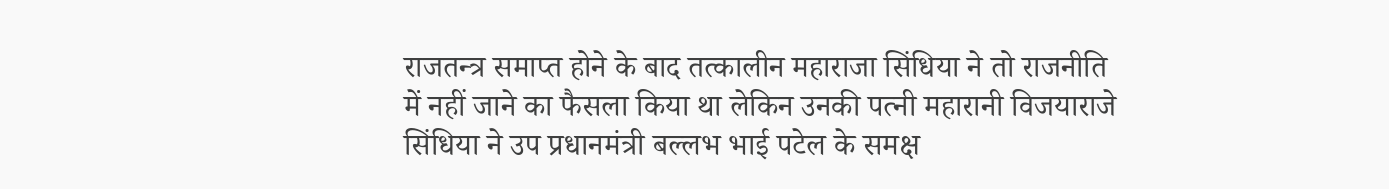राजतन्त्र समाप्त होने के बाद तत्कालीन महाराजा सिंधिया ने तो राजनीति में नहीं जाने का फैसला किया था लेकिन उनकी पत्नी महारानी विजयाराजे सिंधिया ने उप प्रधानमंत्री बल्लभ भाई पटेल के समक्ष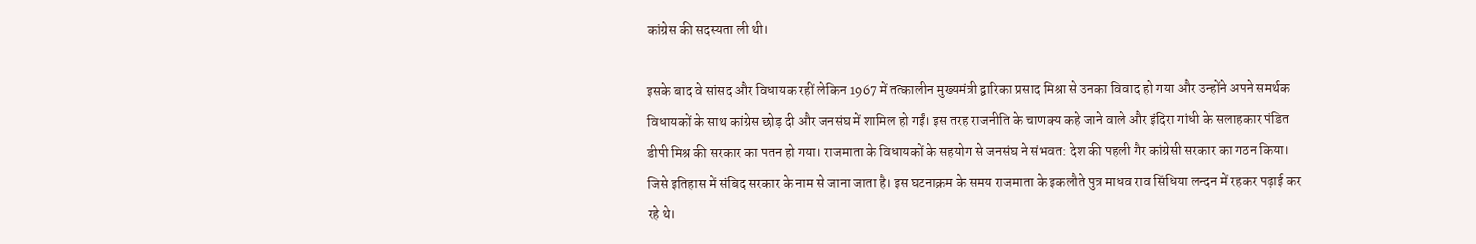कांग्रेस की सदस्यता ली थी।

इसके बाद वे सांसद और विधायक रहीं लेकिन 1967 में तत्कालीन मुख्यमंत्री द्वारिका प्रसाद मिश्रा से उनका विवाद हो गया और उन्होंने अपने समर्थक विधायकों के साथ कांग्रेस छोड़ दी और जनसंघ में शामिल हो गईं। इस तरह राजनीति के चाणक्य कहे जाने वाले और इंदिरा गांधी के सलाहकार पंडित डीपी मिश्र की सरकार का पतन हो गया। राजमाता के विधायकों के सहयोग से जनसंघ ने संभवत: देश की पहली गैर कांग्रेसी सरकार का गठन किया। जिसे इतिहास में संबिद सरकार के नाम से जाना जाता है। इस घटनाक्रम के समय राजमाता के इकलौते पुत्र माधव राव सिंधिया लन्दन में रहकर पढ़ाई कर रहे थे।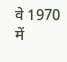वे 1970 में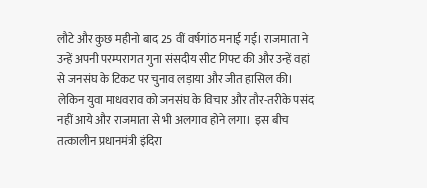लौटे और कुछ महीनो बाद 25 वीं वर्षगांठ मनाई गई। राजमाता ने उन्हें अपनी परम्परागत गुना संसदीय सीट गिफ्ट की और उन्हें वहां से जनसंघ के टिकट पर चुनाव लड़ाया और जीत हासिल की। लेकिन युवा माधवराव को जनसंघ के विचार और तौर-तरीके पसंद नहीं आये और राजमाता से भी अलगाव होने लगा।  इस बीच तत्कालीन प्रधानमंत्री इंदिरा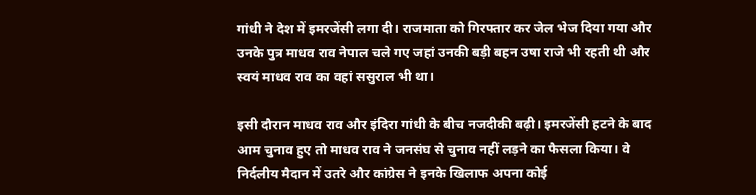गांधी ने देश में इमरजेंसी लगा दी। राजमाता को गिरफ्तार कर जेल भेज दिया गया और उनके पुत्र माधव राव नेपाल चले गए जहां उनकी बड़ी बहन उषा राजे भी रहती थी और स्वयं माधव राव का वहां ससुराल भी था।

इसी दौरान माधव राव और इंदिरा गांधी के बीच नजदीकी बढ़ी। इमरजेंसी हटने के बाद आम चुनाव हुए तो माधव राव ने जनसंघ से चुनाव नहीं लड़ने का फैसला किया। वे निर्दलीय मैदान में उतरे और कांग्रेस ने इनके खिलाफ अपना कोई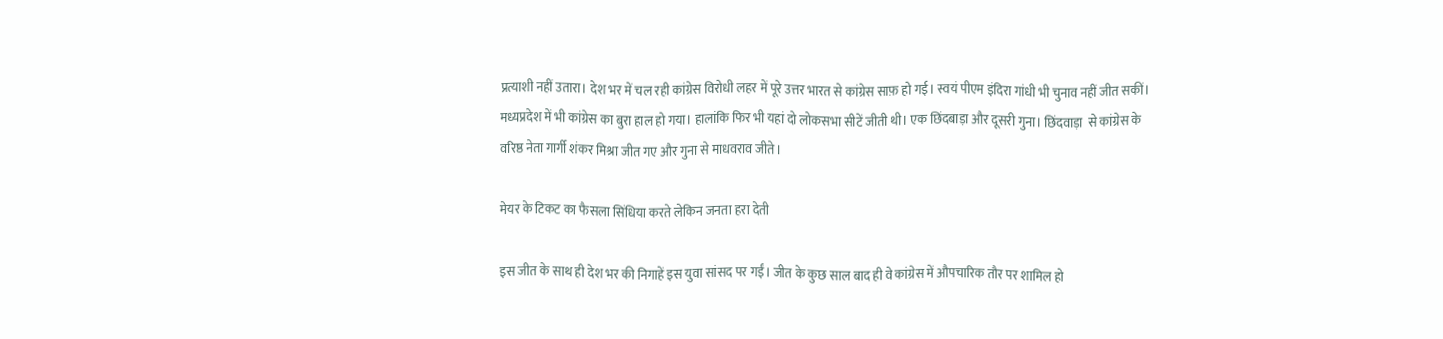प्रत्याशी नहीं उतारा। देश भर में चल रही कांग्रेस विरोधी लहर में पूरे उत्तर भारत से कांग्रेस साफ़ हो गई। स्वयं पीएम इंदिरा गांधी भी चुनाव नहीं जीत सकीं। मध्यप्रदेश में भी कांग्रेस का बुरा हाल हो गया। हालांकि फिर भी यहां दो लोकसभा सीटें जीती थी। एक छिंदबाड़ा और दूसरी गुना। छिंदवाड़ा  से कांग्रेस के वरिष्ठ नेता गार्गी शंकर मिश्रा जीत गए और गुना से माधवराव जीते।

मेयर के टिकट का फैसला सिंधिया करते लेकिन जनता हरा देती

इस जीत के साथ ही देश भर की निगाहें इस युवा सांसद पर गईं। जीत के कुछ साल बाद ही वे कांग्रेस में औपचारिक तौर पर शामिल हो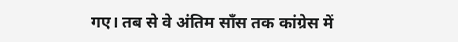गए। तब से वे अंतिम साँस तक कांग्रेस में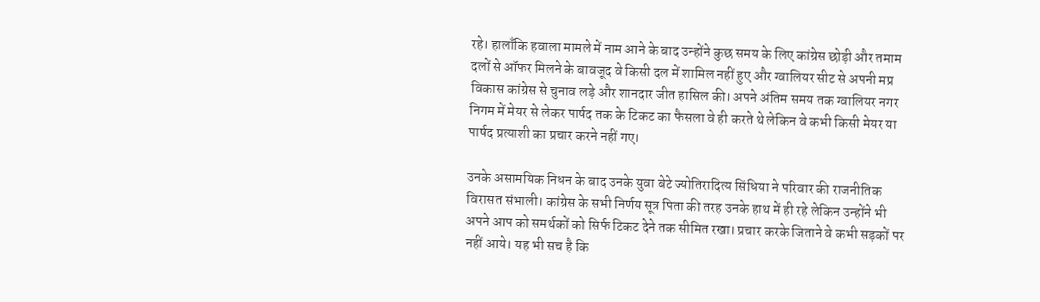रहे। हालाँकि हवाला मामले में नाम आने के बाद उन्होंने कुछ समय के लिए कांग्रेस छोड़ी और तमाम दलों से ऑफर मिलने के बावजूद वे किसी दल में शामिल नहीं हुए और ग्वालियर सीट से अपनी मप्र विकास कांग्रेस से चुनाव लड़े और शानदार जीत हासिल की। अपने अंतिम समय तक ग्वालियर नगर निगम में मेयर से लेकर पार्षद तक के टिकट का फैसला वे ही करते थे लेकिन वे कभी किसी मेयर या पार्षद प्रत्याशी का प्रचार करने नहीं गए।

उनके असामयिक निधन के बाद उनके युवा बेटे ज्योतिरादित्य सिंधिया ने परिवार की राजनीतिक विरासत संभाली। कांग्रेस के सभी निर्णय सूत्र पिता की तरह उनके हाथ में ही रहे लेकिन उन्होंने भी अपने आप को समर्थकों को सिर्फ टिकट देने तक सीमित रखा। प्रचार करके जिताने वे कभी सड़कों पर नहीं आये। यह भी सच है कि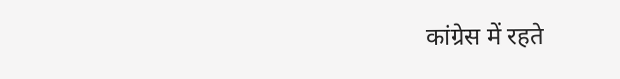कांग्रेस में रहते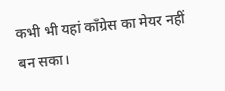कभी भी यहां काँग्रेस का मेयर नहीं बन सका।